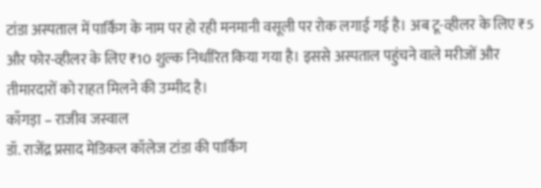टांडा अस्पताल में पार्किंग के नाम पर हो रही मनमानी वसूली पर रोक लगाई गई है। अब टू-व्हीलर के लिए ₹5 और फोर-व्हीलर के लिए ₹10 शुल्क निर्धारित किया गया है। इससे अस्पताल पहुंचने वाले मरीजों और तीमारदारों को राहत मिलने की उम्मीद है।
काँगड़ा – राजीव जस्वाल
डॉ. राजेंद्र प्रसाद मेडिकल कॉलेज टांडा की पार्किंग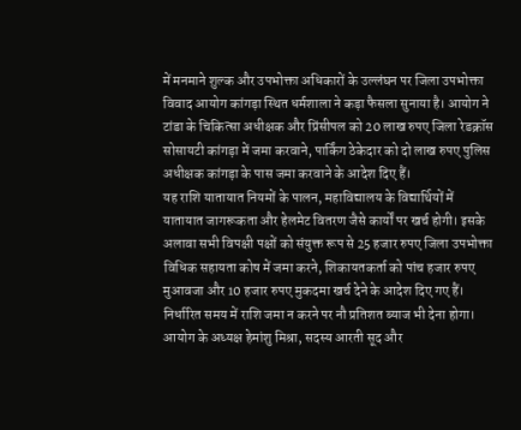में मनमाने शुल्क और उपभोक्ता अधिकारों के उल्लंघन पर जिला उपभोक्ता विवाद आयोग कांगड़ा स्थित धर्मशाला ने कड़ा फैसला सुनाया है। आयोग ने टांडा के चिकित्सा अधीक्षक और प्रिंसीपल को 20 लाख रुपए जिला रेडक्रॉस सोसायटी कांगड़ा में जमा करवाने, पार्किंग ठेकेदार को दो लाख रुपए पुलिस अधीक्षक कांगड़ा के पास जमा करवाने के आदेश दिए हैं।
यह राशि यातायात नियमों के पालन, महाविद्यालय के विद्यार्थियों में यातायात जागरूकता और हेलमेट वितरण जैसे कार्यों पर खर्च होगी। इसके अलावा सभी विपक्षी पक्षों को संयुक्त रूप से 25 हजार रुपए जिला उपभोक्ता विधिक सहायता कोष में जमा करने, शिकायतकर्ता को पांच हजार रुपए मुआवजा और 10 हजार रुपए मुकदमा खर्च देने के आदेश दिए गए हैं।
निर्धारित समय में राशि जमा न करने पर नौ प्रतिशत ब्याज भी देना होगा। आयोग के अध्यक्ष हेमांशु मिश्रा, सदस्य आरती सूद और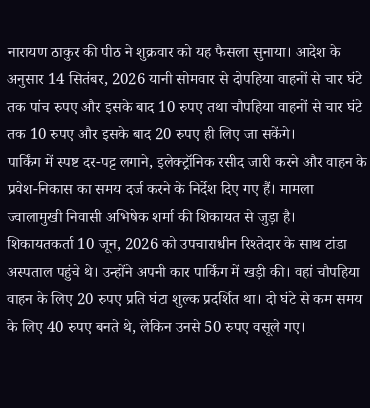नारायण ठाकुर की पीठ ने शुक्रवार को यह फैसला सुनाया। आदेश के अनुसार 14 सितंबर, 2026 यानी सोमवार से दोपहिया वाहनों से चार घंटे तक पांच रुपए और इसके बाद 10 रुपए तथा चौपहिया वाहनों से चार घंटे तक 10 रुपए और इसके बाद 20 रुपए ही लिए जा सकेंगे।
पार्किंग में स्पष्ट दर-पट्ट लगाने, इलेक्ट्रॉनिक रसीद जारी करने और वाहन के प्रवेश-निकास का समय दर्ज करने के निर्देश दिए गए हैं। मामला ज्वालामुखी निवासी अभिषेक शर्मा की शिकायत से जुड़ा है।
शिकायतकर्ता 10 जून, 2026 को उपचाराधीन रिश्तेदार के साथ टांडा अस्पताल पहुंचे थे। उन्होंने अपनी कार पार्किंग में खड़ी की। वहां चौपहिया वाहन के लिए 20 रुपए प्रति घंटा शुल्क प्रदर्शित था। दो घंटे से कम समय के लिए 40 रुपए बनते थे, लेकिन उनसे 50 रुपए वसूले गए।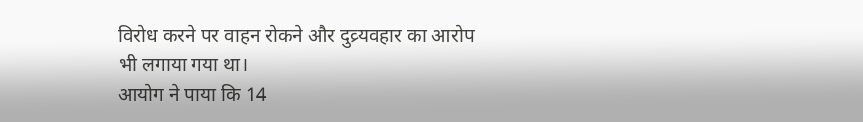विरोध करने पर वाहन रोकने और दुव्र्यवहार का आरोप भी लगाया गया था।
आयोग ने पाया कि 14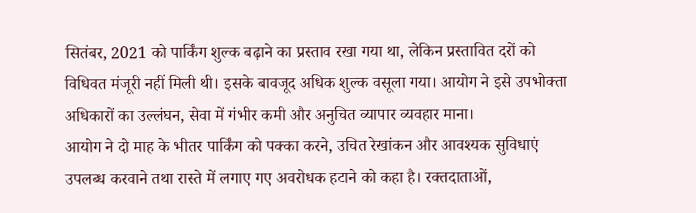सितंबर, 2021 को पार्किंग शुल्क बढ़ाने का प्रस्ताव रखा गया था, लेकिन प्रस्तावित दरों को विधिवत मंजूरी नहीं मिली थी। इसके बावजूद अधिक शुल्क वसूला गया। आयोग ने इसे उपभोक्ता अधिकारों का उल्लंघन, सेवा में गंभीर कमी और अनुचित व्यापार व्यवहार माना।
आयोग ने दो माह के भीतर पार्किंग को पक्का करने, उचित रेखांकन और आवश्यक सुविधाएं उपलब्ध करवाने तथा रास्ते में लगाए गए अवरोधक हटाने को कहा है। रक्तदाताओं,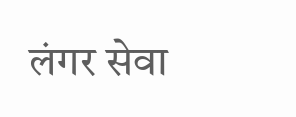लंगर सेवा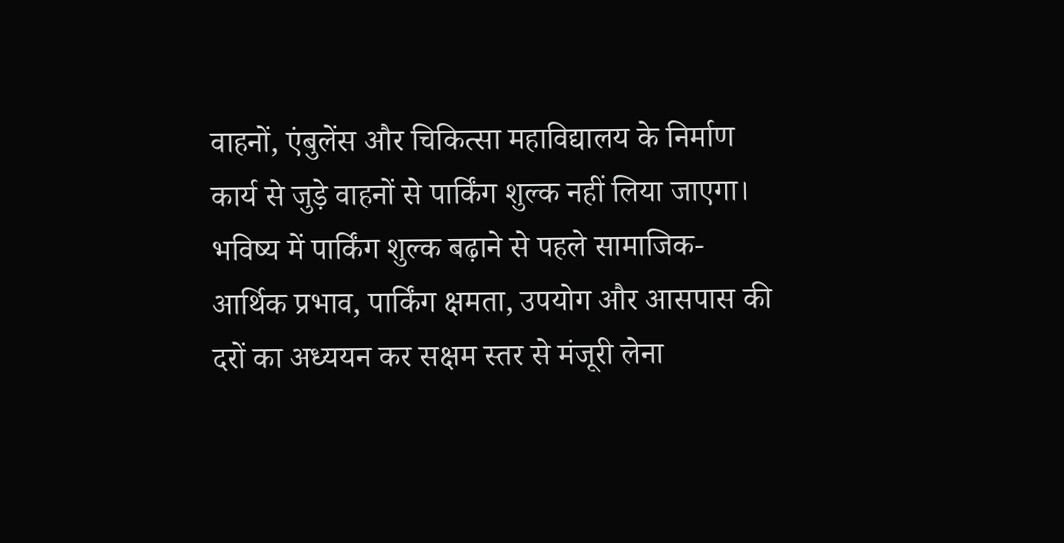वाहनों, एंबुलेंस और चिकित्सा महाविद्यालय के निर्माण कार्य से जुड़े वाहनों से पार्किंग शुल्क नहीं लिया जाएगा।
भविष्य में पार्किंग शुल्क बढ़ाने से पहले सामाजिक-आर्थिक प्रभाव, पार्किंग क्षमता, उपयोग और आसपास की दरों का अध्ययन कर सक्षम स्तर से मंजूरी लेना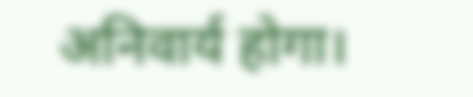अनिवार्य होगा।